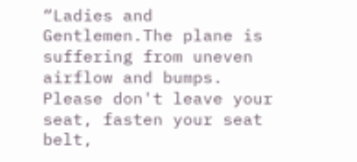“Ladies and Gentlemen.The plane is suffering from uneven airflow and bumps. Please don't leave your seat, fasten your seat belt,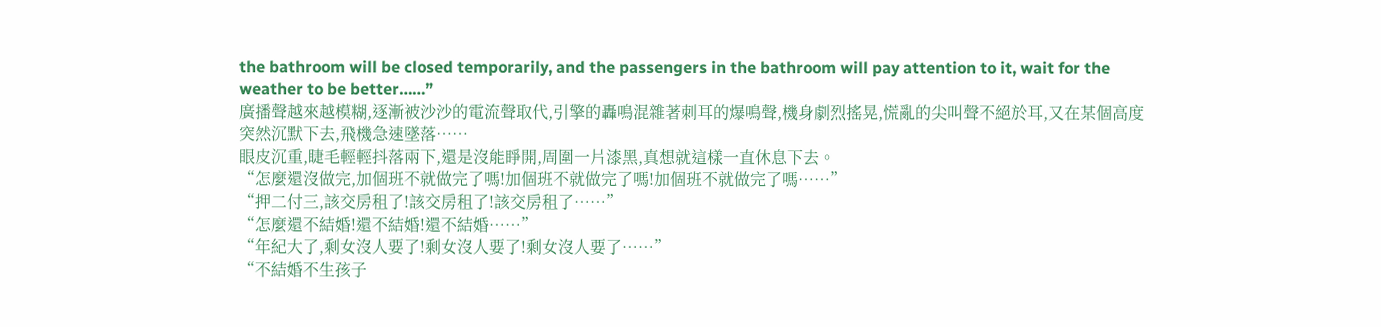the bathroom will be closed temporarily, and the passengers in the bathroom will pay attention to it, wait for the weather to be better……”
廣播聲越來越模糊,逐漸被沙沙的電流聲取代,引擎的轟鳴混雜著刺耳的爆鳴聲,機身劇烈搖晃,慌亂的尖叫聲不絕於耳,又在某個高度突然沉默下去,飛機急速墜落……
眼皮沉重,睫毛輕輕抖落兩下,還是沒能睜開,周圍一片漆黑,真想就這樣一直休息下去。
“怎麼還沒做完,加個班不就做完了嗎!加個班不就做完了嗎!加個班不就做完了嗎……”
“押二付三,該交房租了!該交房租了!該交房租了……”
“怎麼還不結婚!還不結婚!還不結婚……”
“年紀大了,剩女沒人要了!剩女沒人要了!剩女沒人要了……”
“不結婚不生孩子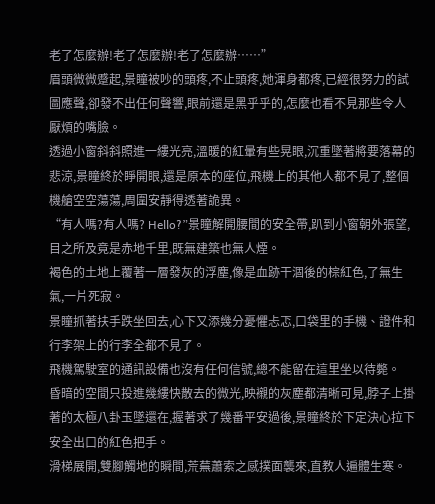老了怎麼辦!老了怎麼辦!老了怎麼辦……”
眉頭微微蹙起,景瞳被吵的頭疼,不止頭疼,她渾身都疼,已經很努力的試圖應聲,卻發不出任何聲響,眼前還是黑乎乎的,怎麼也看不見那些令人厭煩的嘴臉。
透過小窗斜斜照進一縷光亮,溫暖的紅暈有些晃眼,沉重墜著將要落幕的悲涼,景瞳終於睜開眼,還是原本的座位,飛機上的其他人都不見了,整個機艙空空蕩蕩,周圍安靜得透著詭異。
“有人嗎?有人嗎? Hello?”景瞳解開腰間的安全帶,趴到小窗朝外張望,目之所及竟是赤地千里,既無建築也無人煙。
褐色的土地上覆著一層發灰的浮塵,像是血跡干涸後的棕紅色,了無生氣,一片死寂。
景瞳抓著扶手跌坐回去,心下又添幾分憂懼忐忑,口袋里的手機、證件和行李架上的行李全都不見了。
飛機駕駛室的通訊設備也沒有任何信號,總不能留在這里坐以待斃。
昏暗的空間只投進幾縷快散去的微光,映襯的灰塵都清晰可見,脖子上掛著的太極八卦玉墜還在,握著求了幾番平安過後,景瞳終於下定決心拉下安全出口的紅色把手。
滑梯展開,雙腳觸地的瞬間,荒蕪蕭索之感撲面襲來,直教人遍體生寒。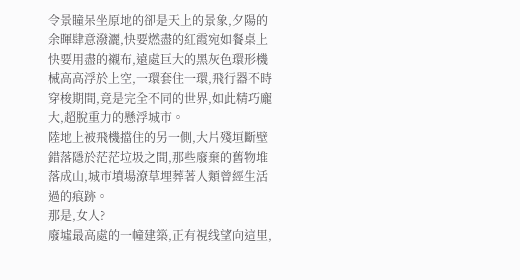令景瞳呆坐原地的卻是天上的景象,夕陽的余暉肆意潑灑,快要燃盡的紅霞宛如餐桌上快要用盡的襯布,遠處巨大的黑灰色環形機械高高浮於上空,一環套住一環,飛行器不時穿梭期間,竟是完全不同的世界,如此精巧龐大,超脫重力的懸浮城市。
陸地上被飛機擋住的另一側,大片殘垣斷壁錯落隱於茫茫垃圾之間,那些廢棄的舊物堆落成山,城市墳場潦草埋葬著人類曾經生活過的痕跡。
那是,女人?
廢墟最高處的一幢建築,正有視线望向這里,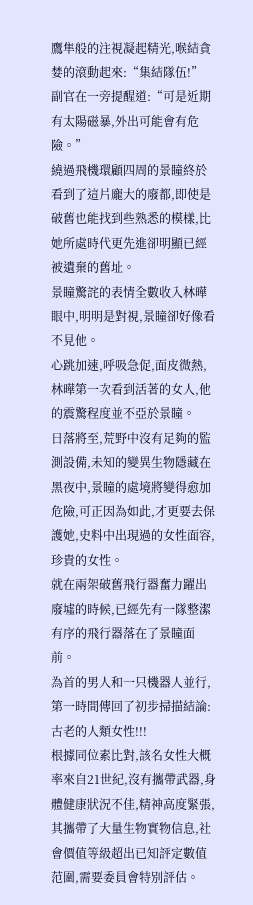鷹隼般的注視凝起精光,喉結貪婪的滾動起來:“集結隊伍!”
副官在一旁提醒道:“可是近期有太陽磁暴,外出可能會有危險。”
繞過飛機環顧四周的景瞳終於看到了這片龐大的廢都,即使是破舊也能找到些熟悉的模樣,比她所處時代更先進卻明顯已經被遺棄的舊址。
景瞳驚詫的表情全數收入林曄眼中,明明是對視,景瞳卻好像看不見他。
心跳加速,呼吸急促,面皮微熱,林曄第一次看到活著的女人,他的震驚程度並不亞於景瞳。
日落將至,荒野中沒有足夠的監測設備,未知的變異生物隱藏在黑夜中,景瞳的處境將變得愈加危險,可正因為如此,才更要去保護她,史料中出現過的女性面容,珍貴的女性。
就在兩架破舊飛行器奮力躍出廢墟的時候,已經先有一隊整潔有序的飛行器落在了景瞳面前。
為首的男人和一只機器人並行,第一時間傳回了初步掃描結論:古老的人類女性!!!
根據同位素比對,該名女性大概率來自21世紀,沒有攜帶武器,身體健康狀況不佳,精神高度緊張,其攜帶了大量生物實物信息,社會價值等級超出已知評定數值范圍,需要委員會特別評估。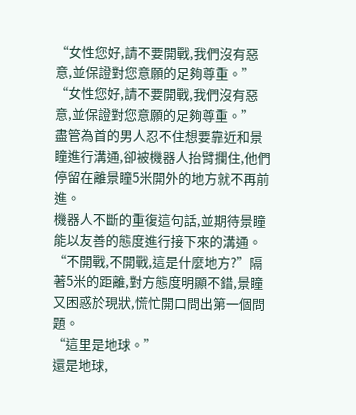“女性您好,請不要開戰,我們沒有惡意,並保證對您意願的足夠尊重。”
“女性您好,請不要開戰,我們沒有惡意,並保證對您意願的足夠尊重。”
盡管為首的男人忍不住想要靠近和景瞳進行溝通,卻被機器人抬臂攔住,他們停留在離景瞳5米開外的地方就不再前進。
機器人不斷的重復這句話,並期待景瞳能以友善的態度進行接下來的溝通。
“不開戰,不開戰,這是什麼地方?”隔著5米的距離,對方態度明顯不錯,景瞳又困惑於現狀,慌忙開口問出第一個問題。
“這里是地球。”
還是地球,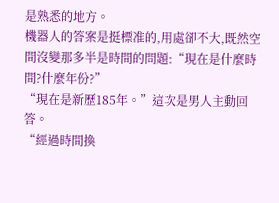是熟悉的地方。
機器人的答案是挺標准的,用處卻不大,既然空間沒變那多半是時間的問題:“現在是什麼時間?什麼年份?”
“現在是新歷185年。”這次是男人主動回答。
“經過時間換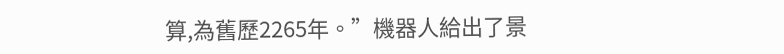算,為舊歷2265年。”機器人給出了景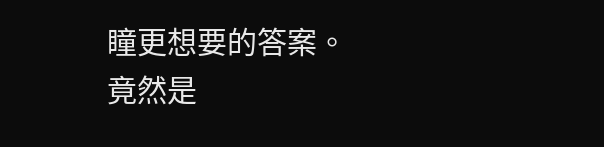瞳更想要的答案。
竟然是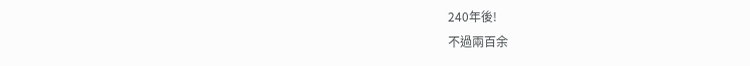240年後!
不過兩百余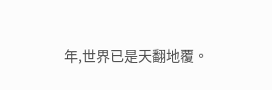年,世界已是天翻地覆。